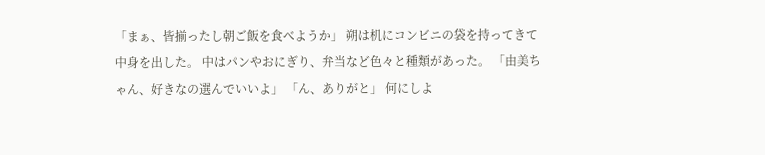「まぁ、皆揃ったし朝ご飯を食べようか」 朔は机にコンビニの袋を持ってきて中身を出した。 中はパンやおにぎり、弁当など色々と種類があった。 「由美ちゃん、好きなの選んでいいよ」 「ん、ありがと」 何にしよ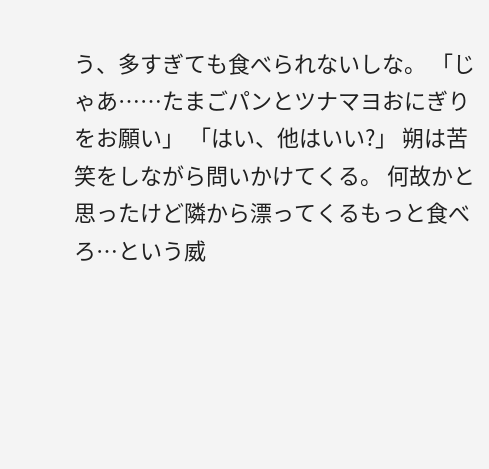う、多すぎても食べられないしな。 「じゃあ……たまごパンとツナマヨおにぎりをお願い」 「はい、他はいい?」 朔は苦笑をしながら問いかけてくる。 何故かと思ったけど隣から漂ってくるもっと食べろ…という威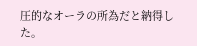圧的なオーラの所為だと納得した。